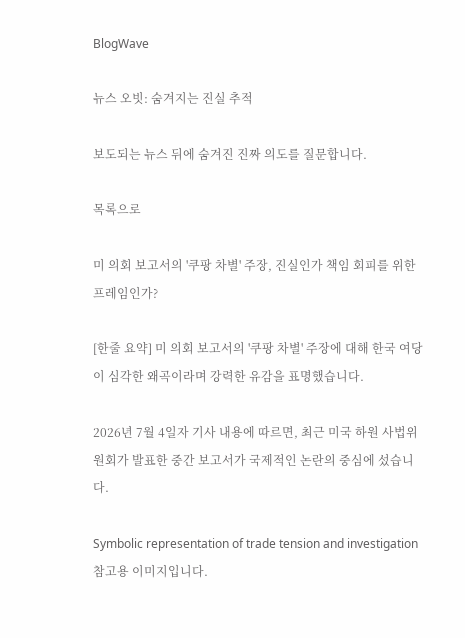BlogWave

뉴스 오빗: 숨겨지는 진실 추적

보도되는 뉴스 뒤에 숨겨진 진짜 의도를 질문합니다.

목록으로

미 의회 보고서의 '쿠팡 차별' 주장, 진실인가 책임 회피를 위한 프레임인가?

[한줄 요약] 미 의회 보고서의 '쿠팡 차별' 주장에 대해 한국 여당이 심각한 왜곡이라며 강력한 유감을 표명했습니다.

2026년 7월 4일자 기사 내용에 따르면, 최근 미국 하원 사법위원회가 발표한 중간 보고서가 국제적인 논란의 중심에 섰습니다.

Symbolic representation of trade tension and investigation
참고용 이미지입니다.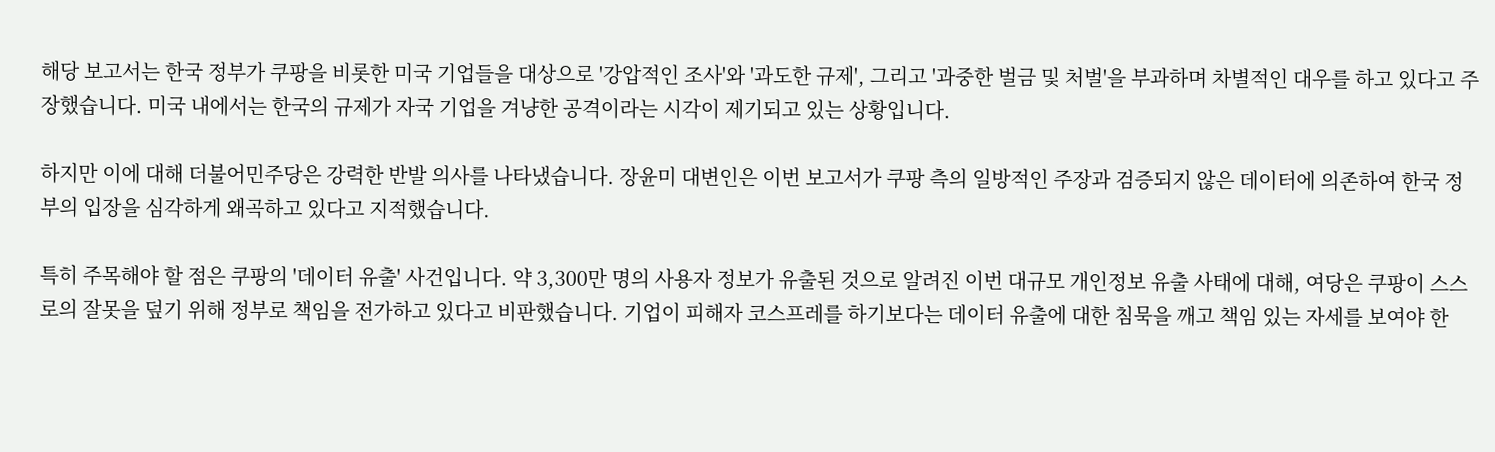해당 보고서는 한국 정부가 쿠팡을 비롯한 미국 기업들을 대상으로 '강압적인 조사'와 '과도한 규제', 그리고 '과중한 벌금 및 처벌'을 부과하며 차별적인 대우를 하고 있다고 주장했습니다. 미국 내에서는 한국의 규제가 자국 기업을 겨냥한 공격이라는 시각이 제기되고 있는 상황입니다.

하지만 이에 대해 더불어민주당은 강력한 반발 의사를 나타냈습니다. 장윤미 대변인은 이번 보고서가 쿠팡 측의 일방적인 주장과 검증되지 않은 데이터에 의존하여 한국 정부의 입장을 심각하게 왜곡하고 있다고 지적했습니다.

특히 주목해야 할 점은 쿠팡의 '데이터 유출' 사건입니다. 약 3,300만 명의 사용자 정보가 유출된 것으로 알려진 이번 대규모 개인정보 유출 사태에 대해, 여당은 쿠팡이 스스로의 잘못을 덮기 위해 정부로 책임을 전가하고 있다고 비판했습니다. 기업이 피해자 코스프레를 하기보다는 데이터 유출에 대한 침묵을 깨고 책임 있는 자세를 보여야 한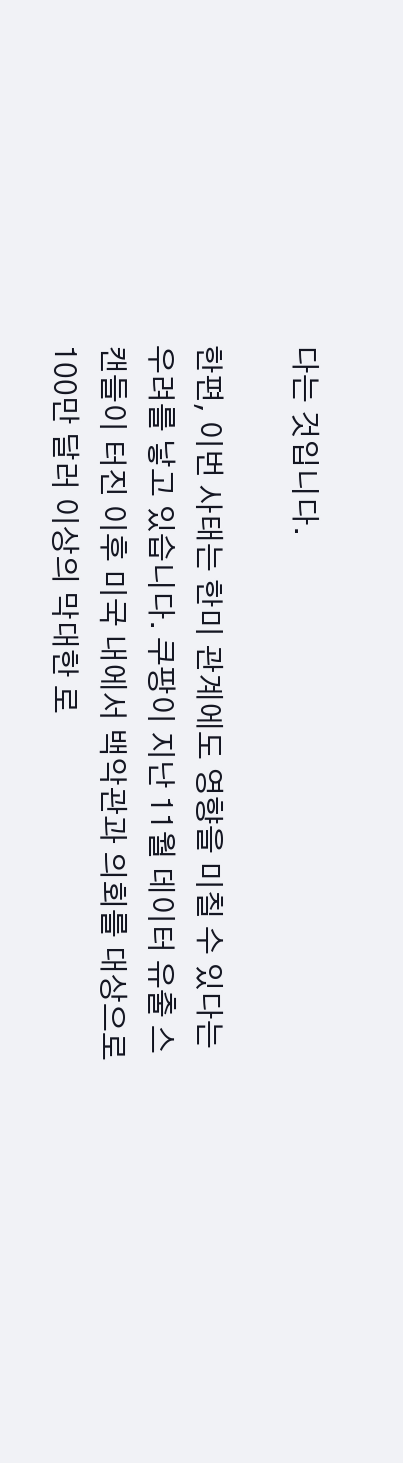다는 것입니다.

한편, 이번 사태는 한미 관계에도 영향을 미칠 수 있다는 우려를 낳고 있습니다. 쿠팡이 지난 11월 데이터 유출 스캔들이 터진 이후 미국 내에서 백악관과 의회를 대상으로 100만 달러 이상의 막대한 로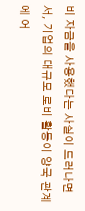비 자금을 사용했다는 사실이 드러나면서, 기업의 대규모 로비 활동이 양국 관계에 어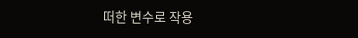떠한 변수로 작용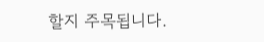할지 주목됩니다.